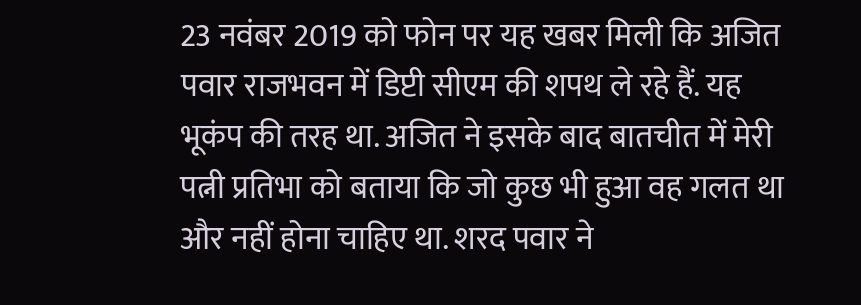23 नवंबर 2019 को फोन पर यह खबर मिली कि अजित पवार राजभवन में डिप्टी सीएम की शपथ ले रहे हैं. यह भूकंप की तरह था. अजित ने इसके बाद बातचीत में मेरी पत्नी प्रतिभा को बताया कि जो कुछ भी हुआ वह गलत था और नहीं होना चाहिए था. शरद पवार ने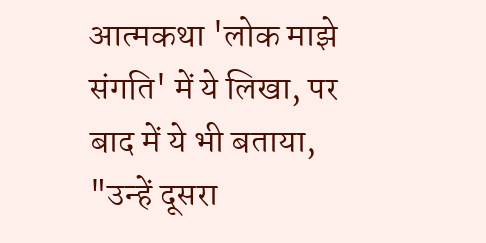आत्मकथा 'लोक माझे संगति' में ये लिखा, पर बाद में ये भी बताया, "उन्हें दूसरा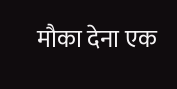मौका देना एक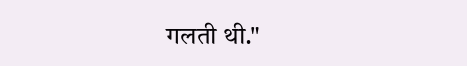गलती थी."